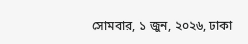সোমবার, ১ জুন, ২০২৬, ঢাকা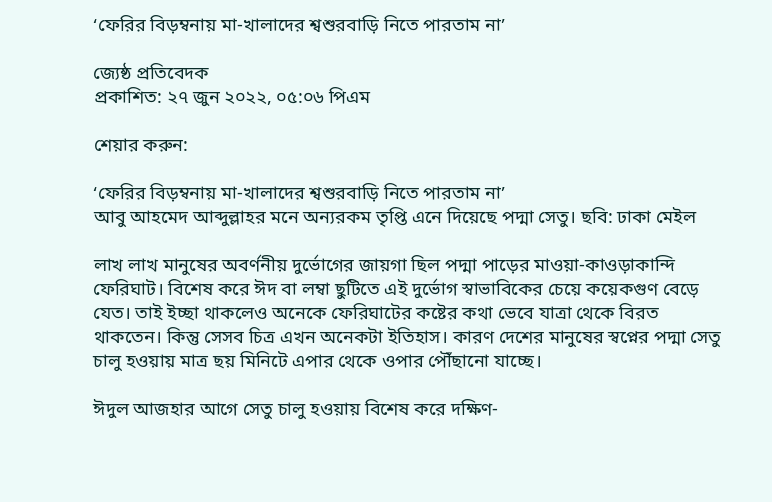‘ফেরির বিড়ম্বনায় মা-খালাদের শ্বশুরবাড়ি নিতে পারতাম না’

জ্যেষ্ঠ প্রতিবেদক
প্রকাশিত: ২৭ জুন ২০২২, ০৫:০৬ পিএম

শেয়ার করুন:

‘ফেরির বিড়ম্বনায় মা-খালাদের শ্বশুরবাড়ি নিতে পারতাম না’
আবু আহমেদ আব্দুল্লাহর মনে অন্যরকম তৃপ্তি এনে দিয়েছে পদ্মা সেতু। ছবি: ঢাকা মেইল

লাখ লাখ মানুষের অবর্ণনীয় দুর্ভোগের জায়গা ছিল পদ্মা পাড়ের মাওয়া-কাওড়াকান্দি ফেরিঘাট। বিশেষ করে ঈদ বা লম্বা ছুটিতে এই দুর্ভোগ স্বাভাবিকের চেয়ে কয়েকগুণ বেড়ে যেত। তাই ইচ্ছা থাকলেও অনেকে ফেরিঘাটের কষ্টের কথা ভেবে যাত্রা থেকে বিরত থাকতেন। কিন্তু সেসব চিত্র এখন অনেকটা ইতিহাস। কারণ দেশের মানুষের স্বপ্নের পদ্মা সেতু চালু হওয়ায় মাত্র ছয় মিনিটে এপার থেকে ওপার পৌঁছানো যাচ্ছে।

ঈদুল আজহার আগে সেতু চালু হওয়ায় বিশেষ করে দক্ষিণ-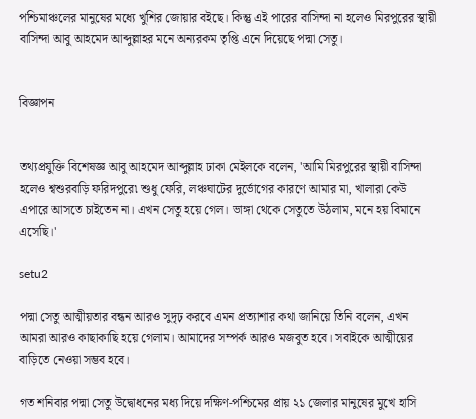পশ্চিমাঞ্চলের মানুষের মধ্যে খুশির জোয়ার বইছে। কিন্তু এই পারের বাসিন্দা না হলেও মিরপুরের স্থায়ী বাসিন্দা আবু আহমেদ আব্দুল্লাহর মনে অন্যরকম তৃপ্তি এনে দিয়েছে পদ্মা সেতু।


বিজ্ঞাপন


তথ্যপ্রযুক্তি বিশেষজ্ঞ আবু আহমেদ আব্দুল্লাহ ঢাকা মেইলকে বলেন, 'আমি মিরপুরের স্থায়ী বাসিন্দা হলেও শ্বশুরবাড়ি ফরিদপুরে৷ শুধু ফেরি, লঞ্চঘাটের দুর্ভোগের কারণে আমার মা, খালারা কেউ এপারে আসতে চাইতেন না। এখন সেতু হয়ে গেল। ভাঙ্গা থেকে সেতুতে উঠলাম, মনে হয় বিমানে এসেছি।'

setu2

পদ্মা সেতু আত্মীয়তার বন্ধন আরও সুদৃঢ় করবে এমন প্রত্যাশার কথা জানিয়ে তিনি বলেন, এখন আমরা আরও কাছাকাছি হয়ে গেলাম। আমাদের সম্পর্ক আরও মজবুত হবে। সবাইকে আত্মীয়ের বাড়িতে নেওয়া সম্ভব হবে।

গত শনিবার পদ্মা সেতু উদ্বোধনের মধ্য দিয়ে দক্ষিণ-পশ্চিমের প্রায় ২১ জেলার মানুষের মুখে হাসি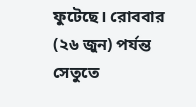ফুটেছে। রোববার (২৬ জুন) পর্যন্ত সেতুতে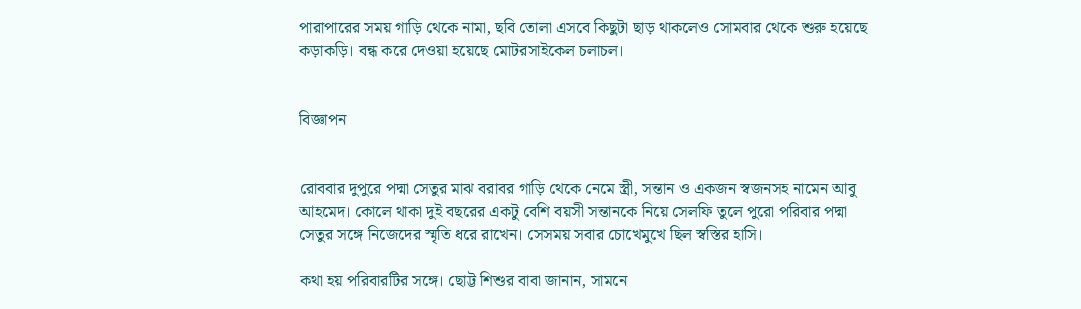পারাপারের সময় গাড়ি থেকে নামা, ছবি তোলা এসবে কিছুটা ছাড় থাকলেও সোমবার থেকে শুরু হয়েছে কড়াকড়ি। বন্ধ করে দেওয়া হয়েছে মোটরসাইকেল চলাচল।


বিজ্ঞাপন


রোববার দুপুরে পদ্মা সেতুর মাঝ বরাবর গাড়ি থেকে নেমে স্ত্রী, সন্তান ও একজন স্বজনসহ নামেন আবু আহমেদ। কোলে থাকা দুই বছরের একটু বেশি বয়সী সন্তানকে নিয়ে সেলফি তুলে পুরো পরিবার পদ্মা সেতুর সঙ্গে নিজেদের স্মৃতি ধরে রাখেন। সেসময় সবার চোখেমুখে ছিল স্বস্তির হাসি।

কথা হয় পরিবারটির সঙ্গে। ছোট্ট শিশুর বাবা জানান, সামনে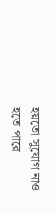হয়তো সুযোগ নাও হতে পারে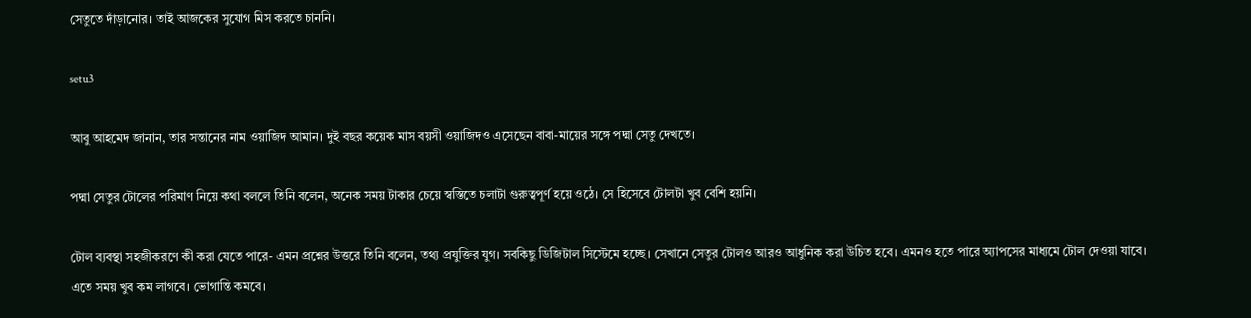সেতুতে দাঁড়ানোর। তাই আজকের সুযোগ মিস করতে চাননি।

setu3

আবু আহমেদ জানান, তার সন্তানের নাম ওয়াজিদ আমান। দুই বছর কয়েক মাস বয়সী ওয়াজিদও এসেছেন বাবা-মায়ের সঙ্গে পদ্মা সেতু দেখতে।

পদ্মা সেতুর টোলের পরিমাণ নিয়ে কথা বললে তিনি বলেন, অনেক সময় টাকার চেয়ে স্বস্তিতে চলাটা গুরুত্বপূর্ণ হয়ে ওঠে। সে হিসেবে টোলটা খুব বেশি হয়নি।

টোল ব্যবস্থা সহজীকরণে কী করা যেতে পারে- এমন প্রশ্নের উত্তরে তিনি বলেন, তথ্য প্রযুক্তির যুগ। সবকিছু ডিজিটাল সিস্টেমে হচ্ছে। সেখানে সেতুর টোলও আরও আধুনিক করা উচিত হবে। এমনও হতে পারে অ্যাপসের মাধ্যমে টোল দেওয়া যাবে। এতে সময় খুব কম লাগবে। ভোগান্তি কমবে।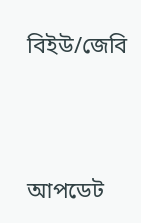বিইউ/জেবি





আপডেট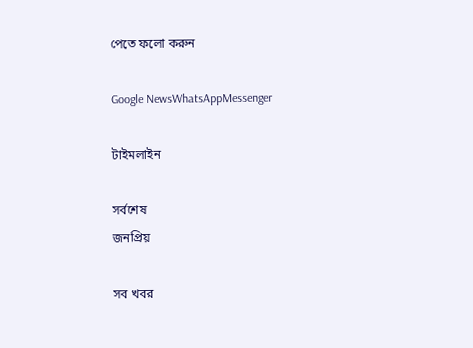পেতে ফলো করুন

Google NewsWhatsAppMessenger

টাইমলাইন

সর্বশেষ
জনপ্রিয়

সব খবর